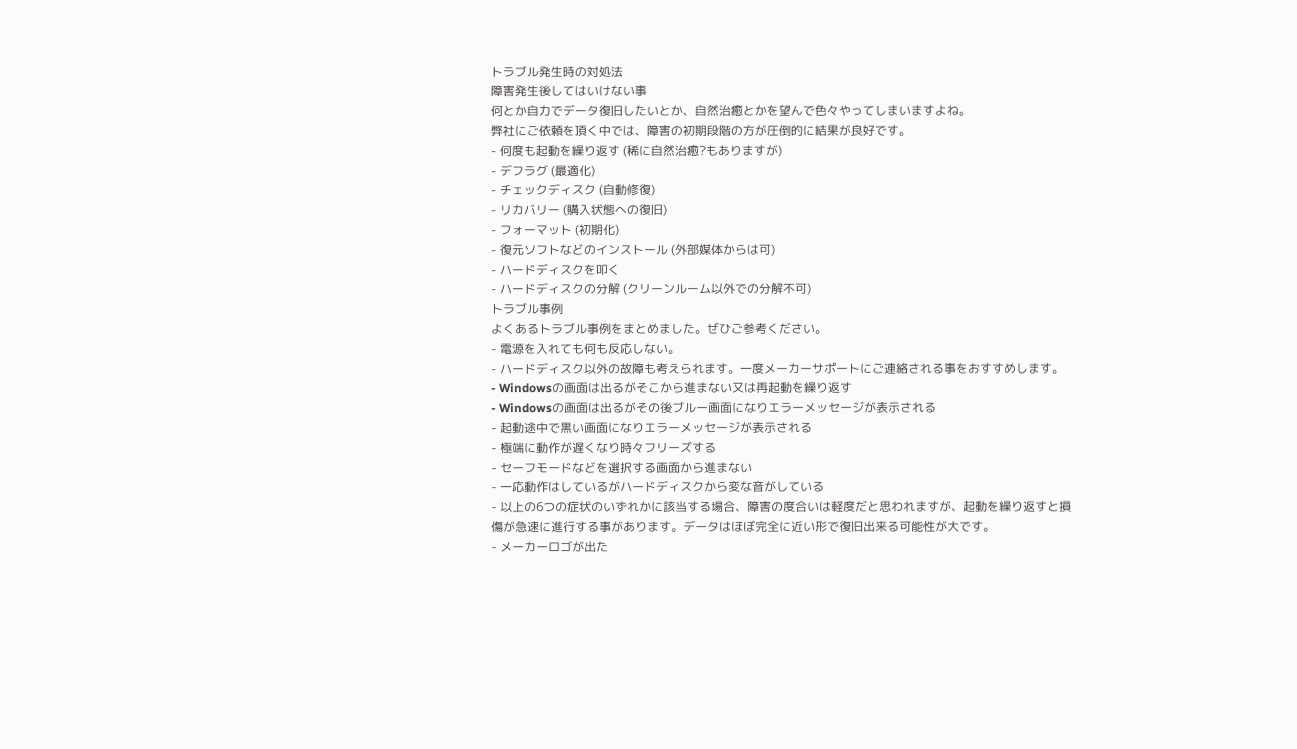トラブル発生時の対処法
障害発生後してはいけない事
何とか自力でデータ復旧したいとか、自然治癒とかを望んで色々やってしまいますよね。
弊社にご依頼を頂く中では、障害の初期段階の方が圧倒的に結果が良好です。
- 何度も起動を繰り返す (稀に自然治癒?もありますが)
- デフラグ (最適化)
- チェックディスク (自動修復)
- リカバリー (購入状態への復旧)
- フォーマット (初期化)
- 復元ソフトなどのインストール (外部媒体からは可)
- ハードディスクを叩く
- ハードディスクの分解 (クリーンルーム以外での分解不可)
トラブル事例
よくあるトラブル事例をまとめました。ぜひご参考ください。
- 電源を入れても何も反応しない。
- ハードディスク以外の故障も考えられます。一度メーカーサポートにご連絡される事をおすすめします。
- Windowsの画面は出るがそこから進まない又は再起動を繰り返す
- Windowsの画面は出るがその後ブルー画面になりエラーメッセージが表示される
- 起動途中で黒い画面になりエラーメッセージが表示される
- 極端に動作が遅くなり時々フリーズする
- セーフモードなどを選択する画面から進まない
- 一応動作はしているがハードディスクから変な音がしている
- 以上の6つの症状のいずれかに該当する場合、障害の度合いは軽度だと思われますが、起動を繰り返すと損傷が急速に進行する事があります。データはほぼ完全に近い形で復旧出来る可能性が大です。
- メーカーロゴが出た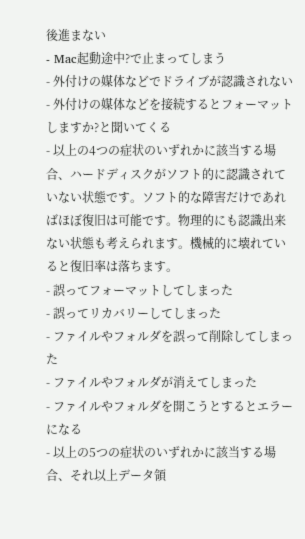後進まない
- Mac起動途中?で止まってしまう
- 外付けの媒体などでドライブが認識されない
- 外付けの媒体などを接続するとフォーマットしますか?と聞いてくる
- 以上の4つの症状のいずれかに該当する場合、ハードディスクがソフト的に認識されていない状態です。ソフト的な障害だけであればほぼ復旧は可能です。物理的にも認識出来ない状態も考えられます。機械的に壊れていると復旧率は落ちます。
- 誤ってフォーマットしてしまった
- 誤ってリカバリーしてしまった
- ファイルやフォルダを誤って削除してしまった
- ファイルやフォルダが消えてしまった
- ファイルやフォルダを開こうとするとエラーになる
- 以上の5つの症状のいずれかに該当する場合、それ以上データ領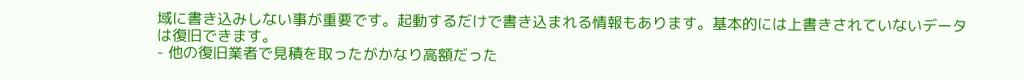域に書き込みしない事が重要です。起動するだけで書き込まれる情報もあります。基本的には上書きされていないデータは復旧できます。
- 他の復旧業者で見積を取ったがかなり高額だった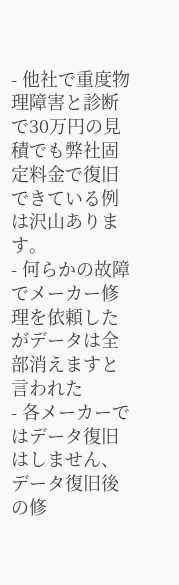- 他社で重度物理障害と診断で30万円の見積でも弊社固定料金で復旧できている例は沢山あります。
- 何らかの故障でメーカー修理を依頼したがデータは全部消えますと言われた
- 各メーカーではデータ復旧はしません、データ復旧後の修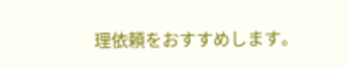理依頼をおすすめします。